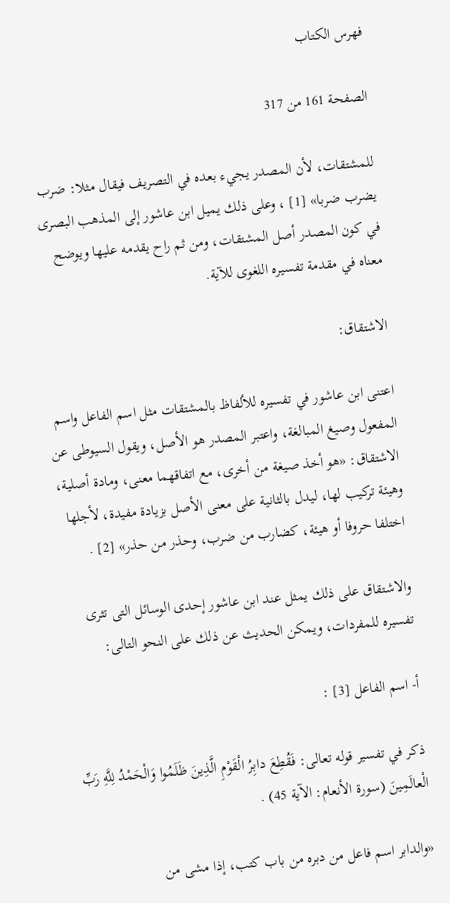فهرس الكتاب

الصفحة 161 من 317

للمشتقات، لأن المصدر يجيء بعده في التصريف فيقال مثلا: ضرب يضرب ضربا» [1] ، وعلى ذلك يميل ابن عاشور إلى المذهب البصرى في كون المصدر أصل المشتقات، ومن ثم راح يقدمه عليها ويوضح معناه في مقدمة تفسيره اللغوى للآية.

الاشتقاق:

اعتنى ابن عاشور في تفسيره للألفاظ بالمشتقات مثل اسم الفاعل واسم المفعول وصيغ المبالغة، واعتبر المصدر هو الأصل، ويقول السيوطى عن الاشتقاق: «هو أخذ صيغة من أخرى، مع اتفاقهما معنى، ومادة أصلية، وهيئة تركيب لها، ليدل بالثانية على معنى الأصل بزيادة مفيدة، لأجلها اختلفا حروفا أو هيئة، كضارب من ضرب، وحذر من حذر» [2] .

والاشتقاق على ذلك يمثل عند ابن عاشور إحدى الوسائل التى تثرى تفسيره للمفردات، ويمكن الحديث عن ذلك على النحو التالى:

أ- اسم الفاعل [3] :

ذكر في تفسير قوله تعالى: فَقُطِعَ دابِرُ الْقَوْمِ الَّذِينَ ظَلَمُوا وَالْحَمْدُ لِلَّهِ رَبِّ الْعالَمِينَ (سورة الأنعام: الآية 45) .

«والدابر اسم فاعل من دبره من باب كتب، إذا مشى من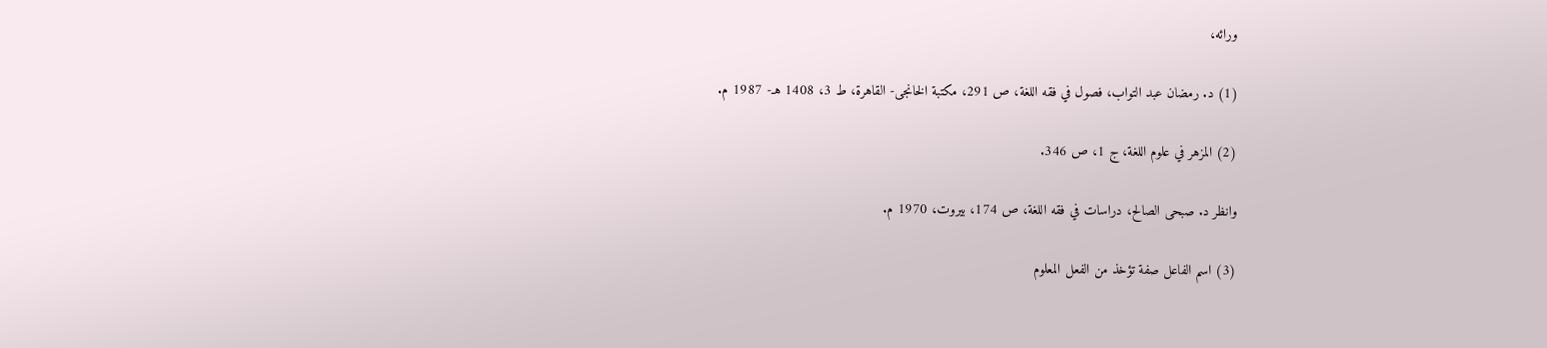ورائه،

(1) د. رمضان عبد التواب، فصول في فقه اللغة، ص 291، مكتبة الخانجى- القاهرة، ط 3، 1408 هـ- 1987 م.

(2) المزهر في علوم اللغة، ج 1، ص 346.

وانظر د. صبحى الصالح، دراسات في فقه اللغة، ص 174، بيروت، 1970 م.

(3) اسم الفاعل صفة تؤخذ من الفعل المعلوم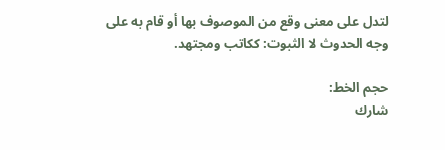لتدل على معنى وقع من الموصوف بها أو قام به على وجه الحدوث لا الثبوت: ككاتب ومجتهد.

حجم الخط:
شارك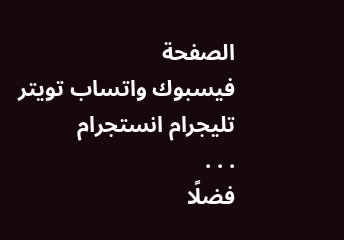الصفحة
فيسبوك واتساب تويتر تليجرام انستجرام
. . .
فضلًا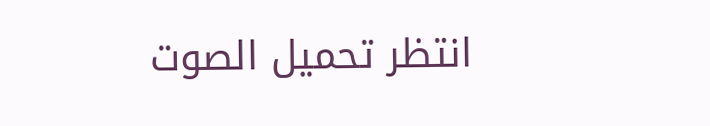انتظر تحميل الصوت